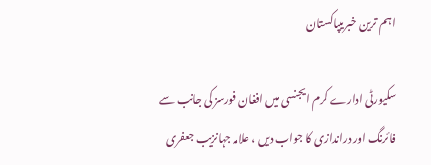اہم ترین خبریںپاکستان

سکیورٹی ادارے کرم ایجنسی میں افغان فورسز کی جانب سے فائرنگ اور دراندازی کا جواب دیں ، علامہ جہانزیب جعفری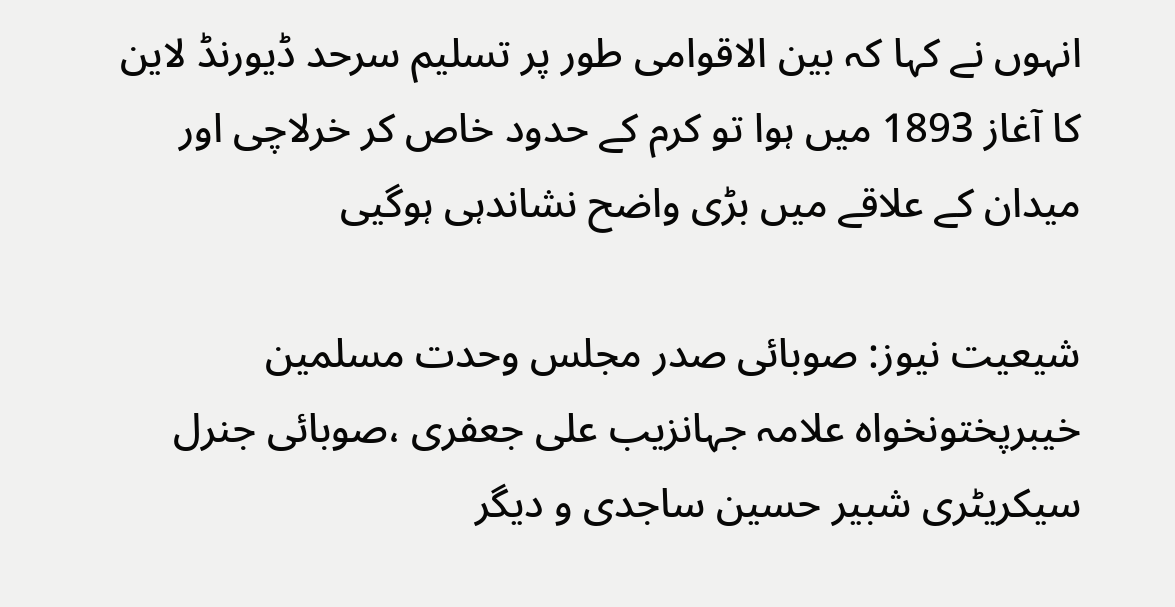انہوں نے کہا کہ بین الاقوامی طور پر تسلیم سرحد ڈیورنڈ لاین کا آغاز 1893 میں ہوا تو کرم کے حدود خاص کر خرلاچی اور میدان کے علاقے میں بڑی واضح نشاندہی ہوگیی

شیعیت نیوز: صوبائی صدر مجلس وحدت مسلمین خیبرپختونخواہ علامہ جہانزیب علی جعفری ،صوبائی جنرل سیکریٹری شبیر حسین ساجدی و دیگر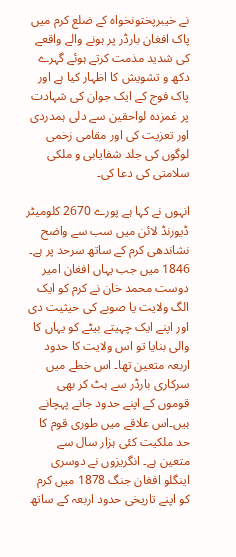نے خیبرپختونخواہ کے ضلع کرم میں پاک افغان بارڈر پر ہونے والے واقعے کی شدید مذمت کرتے ہوئے گہرے دکھ و تشویش کا اظہار کیا ہے اور پاک فوج کے ایک جوان کی شہادت پر غمزدہ لواحقین سے دلی ہمدردی اور تعزیت کی اور مقامی زخمی لوگوں کی جلد شفایابی و ملکی سلامتی کی دعا کی۔

انہوں نے کہا ہے پورے 2670 کلومیٹر ڈیورنڈ لائن میں سب سے واضح نشاندھی کرم کے ساتھ سرحد پر ہے۔ 1846 میں جب یہاں افغان امیر دوست محمد خان نے کرم کو ایک الگ ولایت یا صوبے کی حیثیت دی اور اپنے ایک چہیتے بیٹے کو یہاں کا والی بنایا تو اس ولایت کا حدود اربعہ متعین تھا۔ اس خطے میں سرکاری بارڈر سے ہٹ کر بھی قوموں کے اپنے حدود جانے پہچانے ہیں۔اس علاقے میں طوری قوم کا حد ملکیت کئی ہزار سال سے متعین ہے۔ انگریزوں نے دوسری اینگلو افغان جنگ 1878 میں کرم کو اپنے تاریخی حدود اربعہ کے ساتھ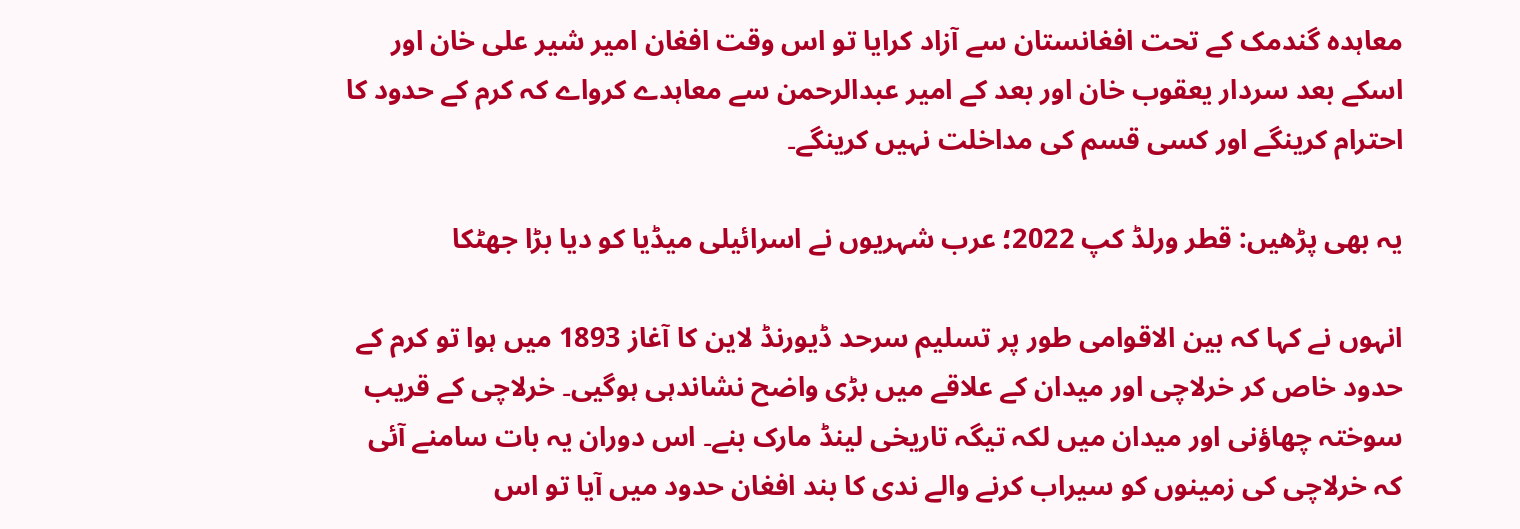معاہدہ گندمک کے تحت افغانستان سے آزاد کرایا تو اس وقت افغان امیر شیر علی خان اور اسکے بعد سردار یعقوب خان اور بعد کے امیر عبدالرحمن سے معاہدے کرواے کہ کرم کے حدود کا احترام کرینگے اور کسی قسم کی مداخلت نہیں کرینگے۔

یہ بھی پڑھیں: قطر ورلڈ کپ 2022؛ عرب شہریوں نے اسرائیلی میڈیا کو دیا بڑا جھٹکا

انہوں نے کہا کہ بین الاقوامی طور پر تسلیم سرحد ڈیورنڈ لاین کا آغاز 1893 میں ہوا تو کرم کے حدود خاص کر خرلاچی اور میدان کے علاقے میں بڑی واضح نشاندہی ہوگیی۔ خرلاچی کے قریب سوختہ چھاؤنی اور میدان میں لکہ تیگہ تاریخی لینڈ مارک بنے۔ اس دوران یہ بات سامنے آئی کہ خرلاچی کی زمینوں کو سیراب کرنے والے ندی کا بند افغان حدود میں آیا تو اس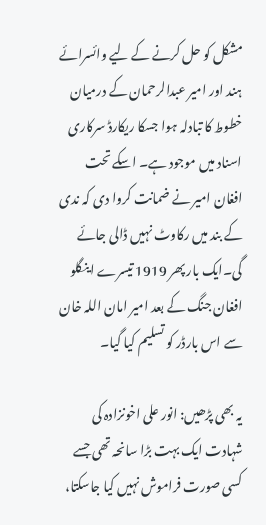مشکل کو حل کرنے کے لیے وائسرائے ہند اور امیر عبدالرحمان کے درمیان خطوط کا تبادلہ ہوا جسکا ریکارڈ سرکاری اسناد میں موجود ہے۔ اسکے تحت افغان امیر نے ضمانت کروا دی کہ ندی کے بند میں رکاوٹ نہیں ڈالی جائے گی۔ایک بار پھر 1919 تیسرے اینگلو افغان جنگ کے بعد امیر امان اللہ خان سے اس بارڈر کو تسلیم کیا گیا۔

یہ بھی پڑھیں: انور علی اخونزادہ کی شہادت ایک بہت بڑا سانحہ تھی جسے کسی صورت فراموش نہیں کیا جاسکتا،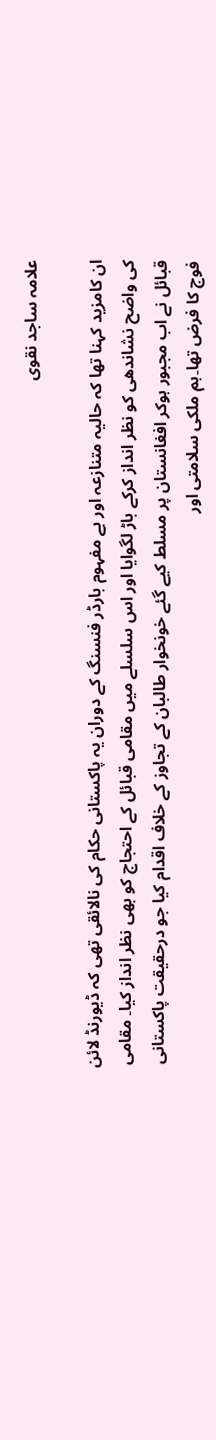علامہ ساجد نقوی

ان کامزید کہنا تھا کہ حالیہ متنازعہ اور بے مفہوم بارڈر فنسنگ کے دوران یہ پاکستانی حکام کی نالائقی تھی کہ ڈیورنڈ لائن کی واضح نشاندھی کو نظر انداز کرکے باڑ لگوایا اور اس سلسلے میں مقامی قبائل کے احتجاج کو بھی نظر انداز کیا۔ مقامی قبائل نے اب مجبور ہوکر افغانستان پر مسلط کیے گئے خونخوار طالبان کے تجاوز کے خلاف اقدام کیا جو درحقیقت پاکستانی فوج کا فرض تھا۔ہم ملکی سلامتی اور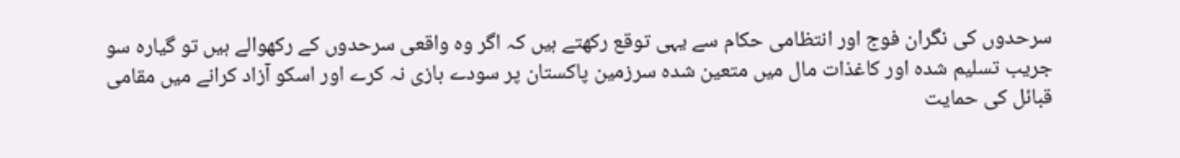سرحدوں کی نگران فوج اور انتظامی حکام سے یہی توقع رکھتے ہیں کہ اگر وہ واقعی سرحدوں کے رکھوالے ہیں تو گیارہ سو جریب تسلیم شدہ اور کاغذات مال میں متعین شدہ سرزمین پاکستان پر سودے بازی نہ کرے اور اسکو آزاد کرانے میں مقامی قبائل کی حمایت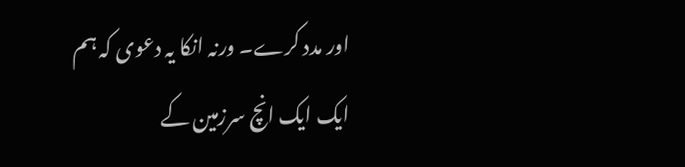اور مدد کرے۔ ورنہ انکا یہ دعوی کہ ہم ایک ایک انچ سرزمین کے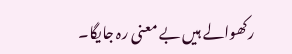رکھوالے ہیں بے معنی رہ جایگا۔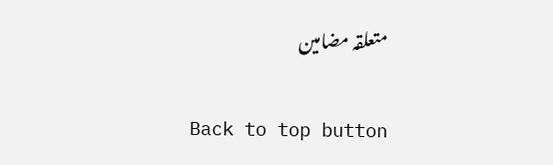متعلقہ مضامین

Back to top button